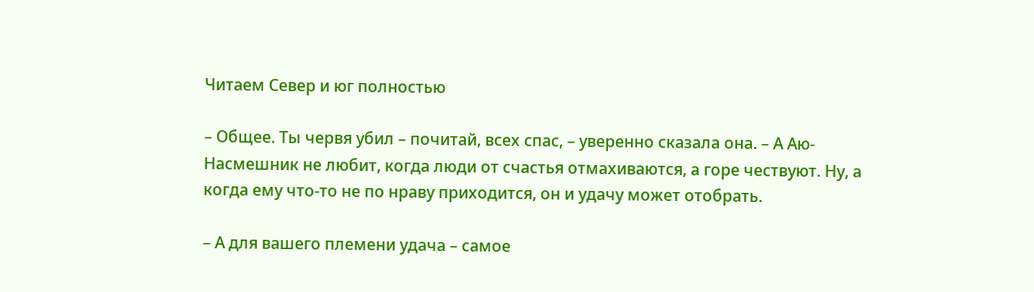Читаем Север и юг полностью

– Общее. Ты червя убил – почитай, всех спас, – уверенно сказала она. – А Аю-Насмешник не любит, когда люди от счастья отмахиваются, а горе чествуют. Ну, а когда ему что-то не по нраву приходится, он и удачу может отобрать.

– А для вашего племени удача – самое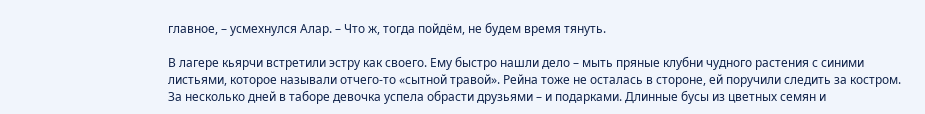главное, – усмехнулся Алар. – Что ж, тогда пойдём, не будем время тянуть.

В лагере кьярчи встретили эстру как своего. Ему быстро нашли дело – мыть пряные клубни чудного растения с синими листьями, которое называли отчего-то «сытной травой». Рейна тоже не осталась в стороне, ей поручили следить за костром. За несколько дней в таборе девочка успела обрасти друзьями – и подарками. Длинные бусы из цветных семян и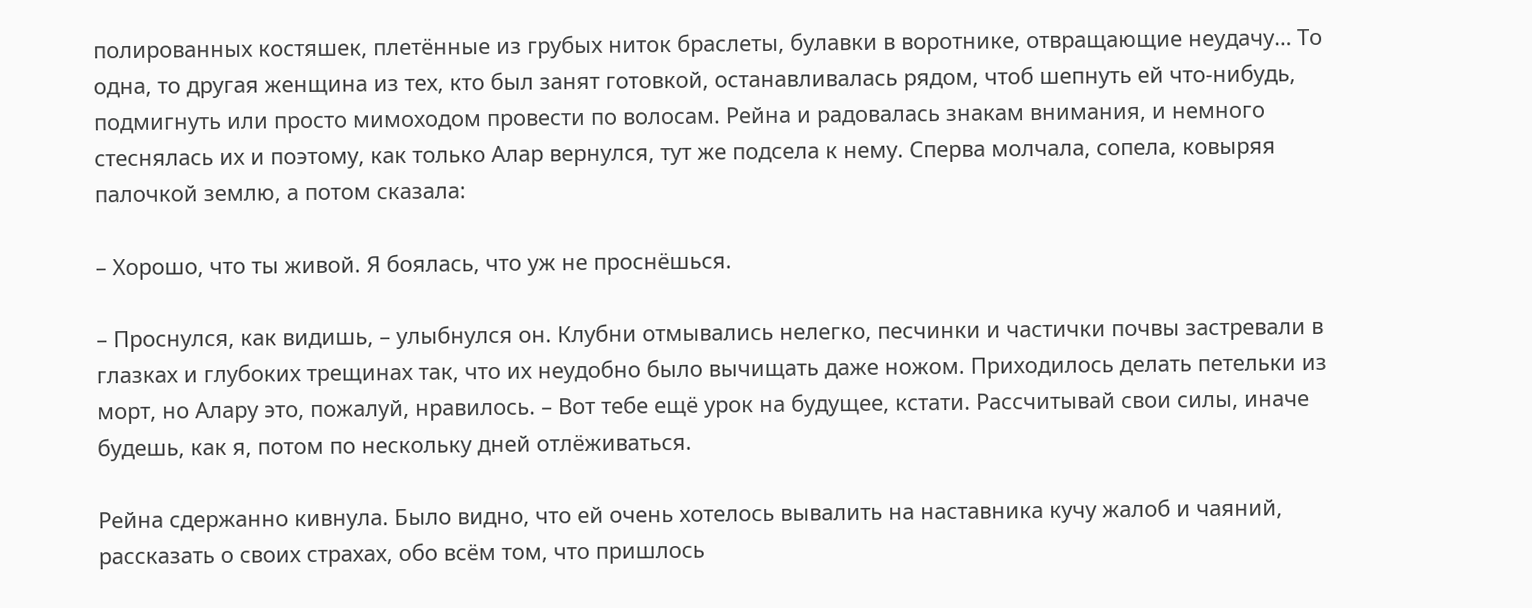полированных костяшек, плетённые из грубых ниток браслеты, булавки в воротнике, отвращающие неудачу… То одна, то другая женщина из тех, кто был занят готовкой, останавливалась рядом, чтоб шепнуть ей что-нибудь, подмигнуть или просто мимоходом провести по волосам. Рейна и радовалась знакам внимания, и немного стеснялась их и поэтому, как только Алар вернулся, тут же подсела к нему. Сперва молчала, сопела, ковыряя палочкой землю, а потом сказала:

– Хорошо, что ты живой. Я боялась, что уж не проснёшься.

– Проснулся, как видишь, – улыбнулся он. Клубни отмывались нелегко, песчинки и частички почвы застревали в глазках и глубоких трещинах так, что их неудобно было вычищать даже ножом. Приходилось делать петельки из морт, но Алару это, пожалуй, нравилось. – Вот тебе ещё урок на будущее, кстати. Рассчитывай свои силы, иначе будешь, как я, потом по нескольку дней отлёживаться.

Рейна сдержанно кивнула. Было видно, что ей очень хотелось вывалить на наставника кучу жалоб и чаяний, рассказать о своих страхах, обо всём том, что пришлось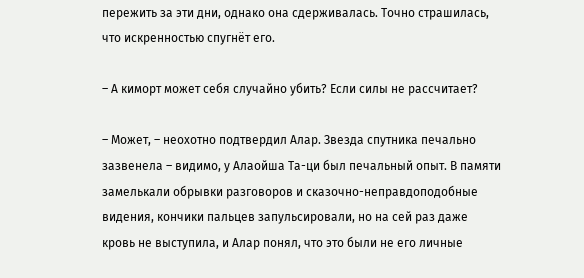пережить за эти дни, однако она сдерживалась. Точно страшилась, что искренностью спугнёт его.

– А киморт может себя случайно убить? Если силы не рассчитает?

– Может, – неохотно подтвердил Алар. Звезда спутника печально зазвенела – видимо, у Алаойша Та-ци был печальный опыт. В памяти замелькали обрывки разговоров и сказочно-неправдоподобные видения, кончики пальцев запульсировали, но на сей раз даже кровь не выступила, и Алар понял, что это были не его личные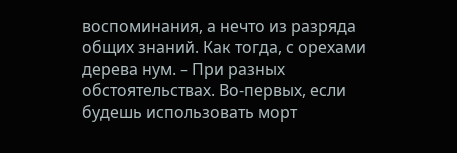воспоминания, а нечто из разряда общих знаний. Как тогда, с орехами дерева нум. – При разных обстоятельствах. Во-первых, если будешь использовать морт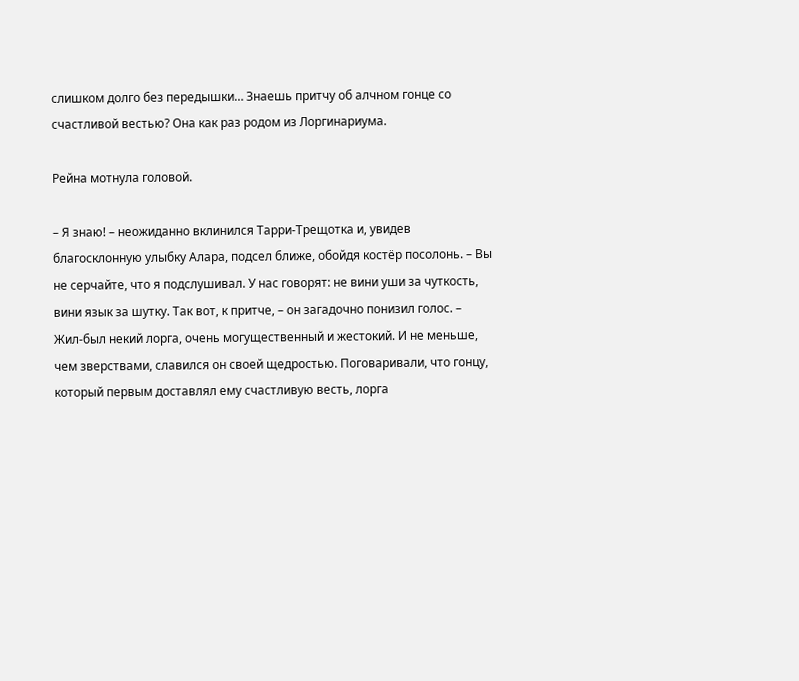слишком долго без передышки… Знаешь притчу об алчном гонце со счастливой вестью? Она как раз родом из Лоргинариума.

Рейна мотнула головой.

– Я знаю! – неожиданно вклинился Тарри-Трещотка и, увидев благосклонную улыбку Алара, подсел ближе, обойдя костёр посолонь. – Вы не серчайте, что я подслушивал. У нас говорят: не вини уши за чуткость, вини язык за шутку. Так вот, к притче, – он загадочно понизил голос. – Жил-был некий лорга, очень могущественный и жестокий. И не меньше, чем зверствами, славился он своей щедростью. Поговаривали, что гонцу, который первым доставлял ему счастливую весть, лорга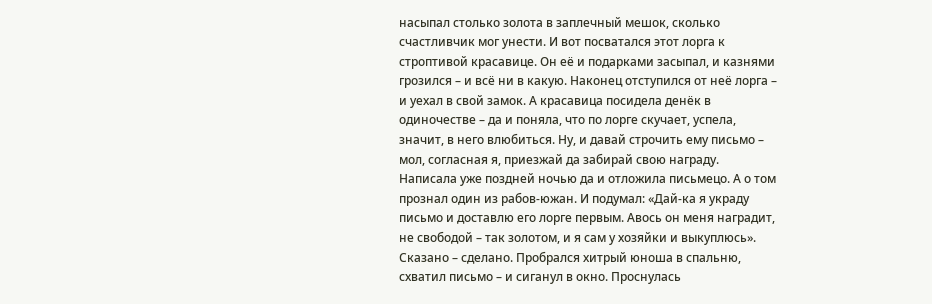насыпал столько золота в заплечный мешок, сколько счастливчик мог унести. И вот посватался этот лорга к строптивой красавице. Он её и подарками засыпал, и казнями грозился – и всё ни в какую. Наконец отступился от неё лорга – и уехал в свой замок. А красавица посидела денёк в одиночестве – да и поняла, что по лорге скучает, успела, значит, в него влюбиться. Ну, и давай строчить ему письмо – мол, согласная я, приезжай да забирай свою награду. Написала уже поздней ночью да и отложила письмецо. А о том прознал один из рабов-южан. И подумал: «Дай-ка я украду письмо и доставлю его лорге первым. Авось он меня наградит, не свободой – так золотом, и я сам у хозяйки и выкуплюсь». Сказано – сделано. Пробрался хитрый юноша в спальню, схватил письмо – и сиганул в окно. Проснулась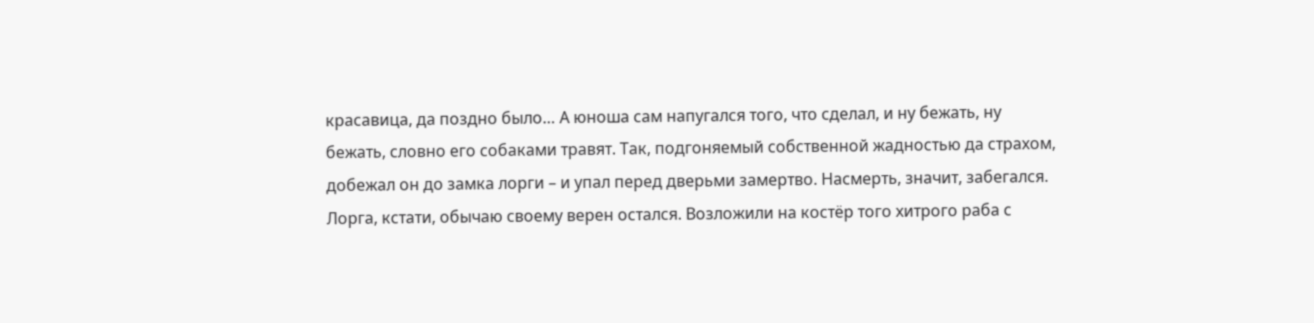красавица, да поздно было… А юноша сам напугался того, что сделал, и ну бежать, ну бежать, словно его собаками травят. Так, подгоняемый собственной жадностью да страхом, добежал он до замка лорги – и упал перед дверьми замертво. Насмерть, значит, забегался. Лорга, кстати, обычаю своему верен остался. Возложили на костёр того хитрого раба с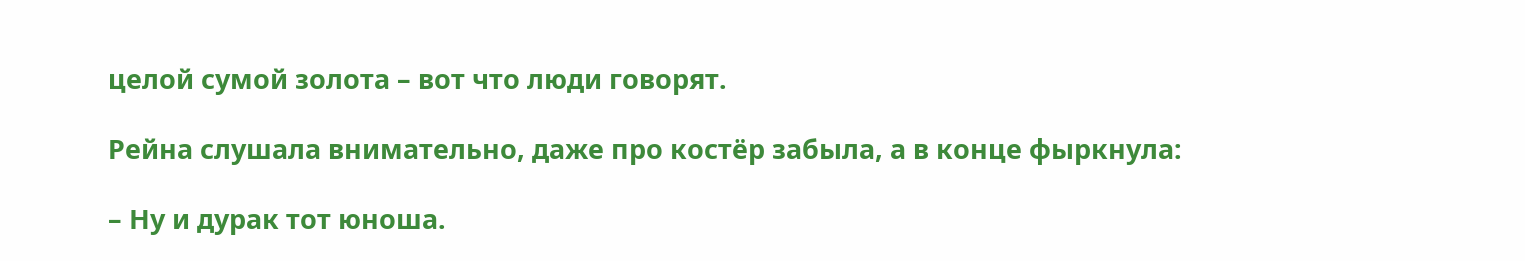целой сумой золота – вот что люди говорят.

Рейна слушала внимательно, даже про костёр забыла, а в конце фыркнула:

– Ну и дурак тот юноша.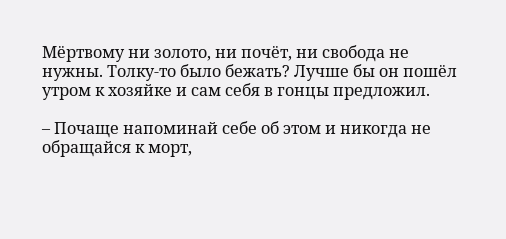Мёртвому ни золото, ни почёт, ни свобода не нужны. Толку-то было бежать? Лучше бы он пошёл утром к хозяйке и сам себя в гонцы предложил.

– Почаще напоминай себе об этом и никогда не обращайся к морт,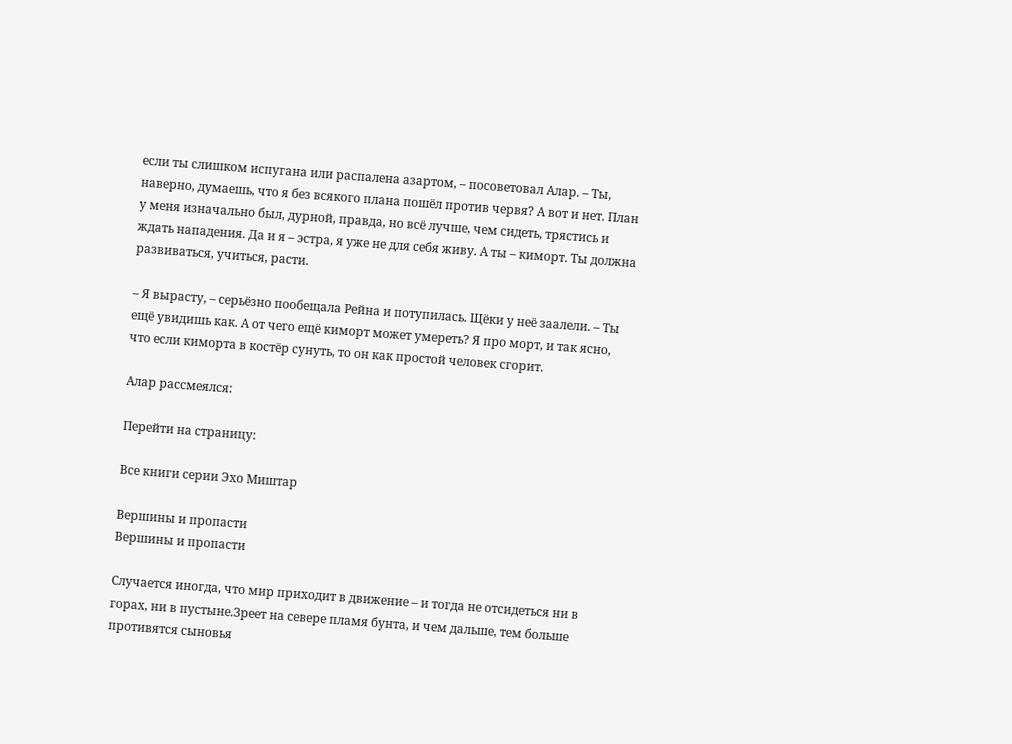если ты слишком испугана или распалена азартом, – посоветовал Алар. – Ты, наверно, думаешь, что я без всякого плана пошёл против червя? А вот и нет. План у меня изначально был, дурной, правда, но всё лучше, чем сидеть, трястись и ждать нападения. Да и я – эстра, я уже не для себя живу. А ты – киморт. Ты должна развиваться, учиться, расти.

– Я вырасту, – серьёзно пообещала Рейна и потупилась. Щёки у неё заалели. – Ты ещё увидишь как. А от чего ещё киморт может умереть? Я про морт, и так ясно, что если киморта в костёр сунуть, то он как простой человек сгорит.

Алар рассмеялся:

Перейти на страницу:

Все книги серии Эхо Миштар

Вершины и пропасти
Вершины и пропасти

Случается иногда, что мир приходит в движение – и тогда не отсидеться ни в горах, ни в пустыне.Зреет на севере пламя бунта, и чем дальше, тем больше противятся сыновья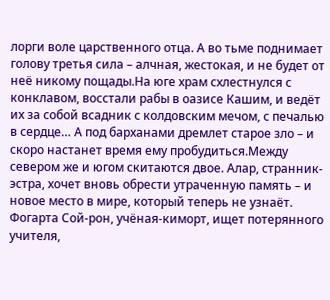лорги воле царственного отца. А во тьме поднимает голову третья сила – алчная, жестокая, и не будет от неё никому пощады.На юге храм схлестнулся с конклавом, восстали рабы в оазисе Кашим, и ведёт их за собой всадник с колдовским мечом, с печалью в сердце… А под барханами дремлет старое зло – и скоро настанет время ему пробудиться.Между севером же и югом скитаются двое. Алар, странник-эстра, хочет вновь обрести утраченную память – и новое место в мире, который теперь не узнаёт. Фогарта Сой-рон, учёная-киморт, ищет потерянного учителя,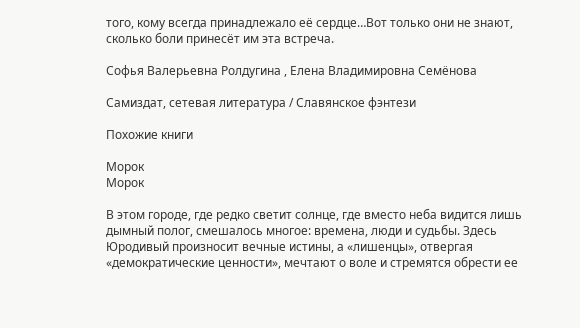того, кому всегда принадлежало её сердце…Вот только они не знают, сколько боли принесёт им эта встреча.

Софья Валерьевна Ролдугина , Елена Владимировна Семёнова

Самиздат, сетевая литература / Славянское фэнтези

Похожие книги

Морок
Морок

В этом городе, где редко светит солнце, где вместо неба видится лишь дымный полог, смешалось многое: времена, люди и судьбы. Здесь Юродивый произносит вечные истины, а «лишенцы», отвергая «демократические ценности», мечтают о воле и стремятся обрести ее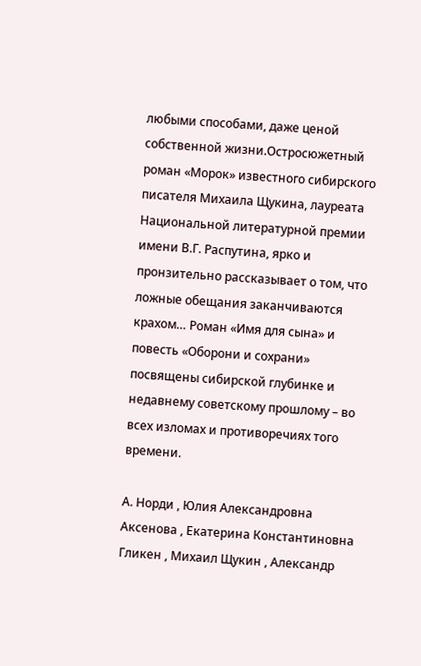любыми способами, даже ценой собственной жизни.Остросюжетный роман «Морок» известного сибирского писателя Михаила Щукина, лауреата Национальной литературной премии имени В.Г. Распутина, ярко и пронзительно рассказывает о том, что ложные обещания заканчиваются крахом… Роман «Имя для сына» и повесть «Оборони и сохрани» посвящены сибирской глубинке и недавнему советскому прошлому – во всех изломах и противоречиях того времени.

А. Норди , Юлия Александровна Аксенова , Екатерина Константиновна Гликен , Михаил Щукин , Александр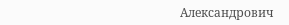Александрович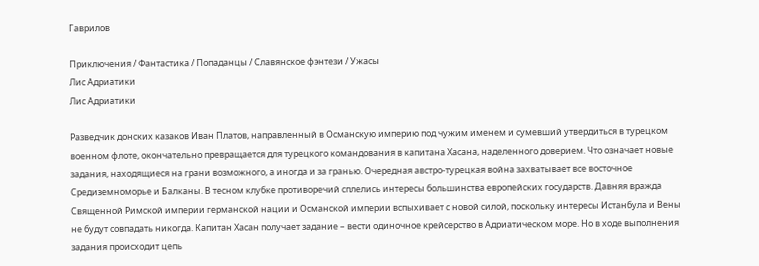Гаврилов

Приключения / Фантастика / Попаданцы / Славянское фэнтези / Ужасы
Лис Адриатики
Лис Адриатики

Разведчик донских казаков Иван Платов, направленный в Османскую империю под чужим именем и сумевший утвердиться в турецком военном флоте, окончательно превращается для турецкого командования в капитана Хасана, наделенного доверием. Что означает новые задания, находящиеся на грани возможного, а иногда и за гранью. Очередная австро-турецкая война захватывает все восточное Средиземноморье и Балканы. В тесном клубке противоречий сплелись интересы большинства европейских государств. Давняя вражда Священной Римской империи германской нации и Османской империи вспыхивает с новой силой, поскольку интересы Истанбула и Вены не будут совпадать никогда. Капитан Хасан получает задание – вести одиночное крейсерство в Адриатическом море. Но в ходе выполнения задания происходит цепь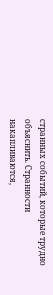странных событий, которые трудно объяснить. Странности накапливаются,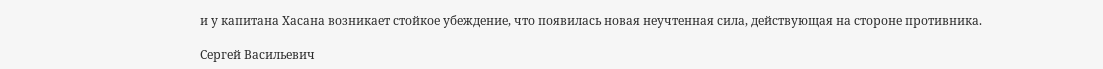и у капитана Хасана возникает стойкое убеждение, что появилась новая неучтенная сила, действующая на стороне противника.

Сергей Васильевич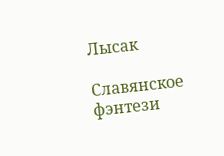Лысак

Славянское фэнтези